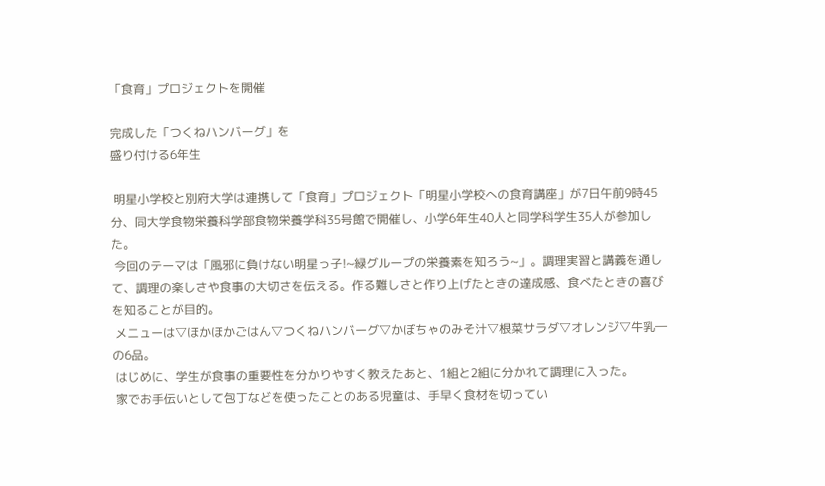「食育」プロジェクトを開催

完成した「つくねハンバーグ」を
盛り付ける6年生

 明星小学校と別府大学は連携して「食育」プロジェクト「明星小学校への食育講座」が7日午前9時45分、同大学食物栄養科学部食物栄養学科35号館で開催し、小学6年生40人と同学科学生35人が参加した。
 今回のテーマは「風邪に負けない明星っ子!~緑グループの栄養素を知ろう~」。調理実習と講義を通して、調理の楽しさや食事の大切さを伝える。作る難しさと作り上げたときの達成感、食べたときの喜びを知ることが目的。
 メニューは▽ほかほかごはん▽つくねハンバーグ▽かぼちゃのみそ汁▽根菜サラダ▽オレンジ▽牛乳―の6品。
 はじめに、学生が食事の重要性を分かりやすく教えたあと、1組と2組に分かれて調理に入った。
 家でお手伝いとして包丁などを使ったことのある児童は、手早く食材を切ってい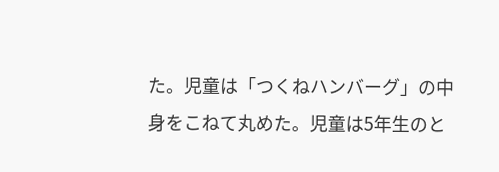た。児童は「つくねハンバーグ」の中身をこねて丸めた。児童は5年生のと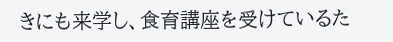きにも来学し、食育講座を受けているた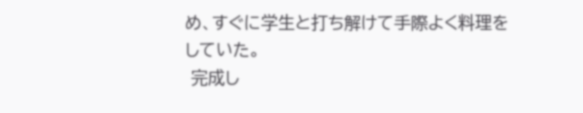め、すぐに学生と打ち解けて手際よく料理をしていた。
 完成し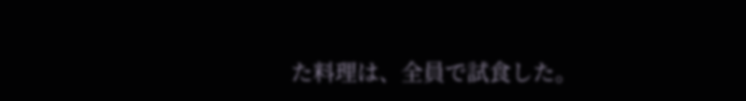た料理は、全員で試食した。